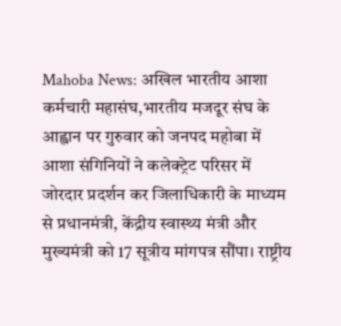Mahoba News: अखिल भारतीय आशा कर्मचारी महासंघ,भारतीय मजदूर संघ के आह्वान पर गुरुवार को जनपद महोबा में आशा संगिनियों ने कलेक्ट्रेट परिसर में जोरदार प्रदर्शन कर जिलाधिकारी के माध्यम से प्रधानमंत्री, केंद्रीय स्वास्थ्य मंत्री और मुख्यमंत्री को 17 सूत्रीय मांगपत्र सौंपा। राष्ट्रीय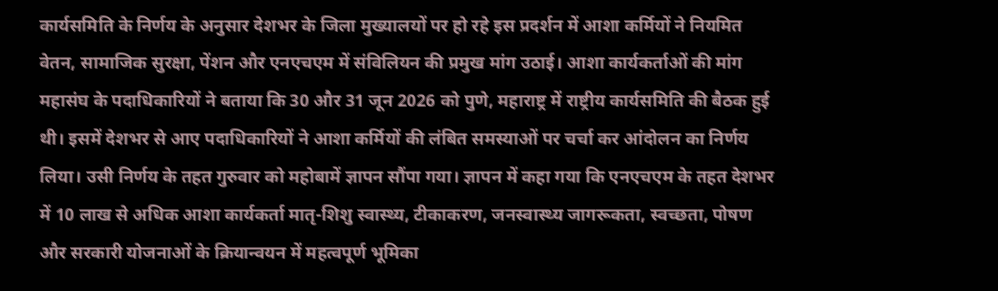कार्यसमिति के निर्णय के अनुसार देशभर के जिला मुख्यालयों पर हो रहे इस प्रदर्शन में आशा कर्मियों ने नियमित वेतन, सामाजिक सुरक्षा, पेंशन और एनएचएम में संविलियन की प्रमुख मांग उठाई। आशा कार्यकर्ताओं की मांग महासंघ के पदाधिकारियों ने बताया कि 30 और 31 जून 2026 को पुणे, महाराष्ट्र में राष्ट्रीय कार्यसमिति की बैठक हुई थी। इसमें देशभर से आए पदाधिकारियों ने आशा कर्मियों की लंबित समस्याओं पर चर्चा कर आंदोलन का निर्णय लिया। उसी निर्णय के तहत गुरुवार को महोबामें ज्ञापन सौंपा गया। ज्ञापन में कहा गया कि एनएचएम के तहत देशभर में 10 लाख से अधिक आशा कार्यकर्ता मातृ-शिशु स्वास्थ्य, टीकाकरण, जनस्वास्थ्य जागरूकता, स्वच्छता, पोषण और सरकारी योजनाओं के क्रियान्वयन में महत्वपूर्ण भूमिका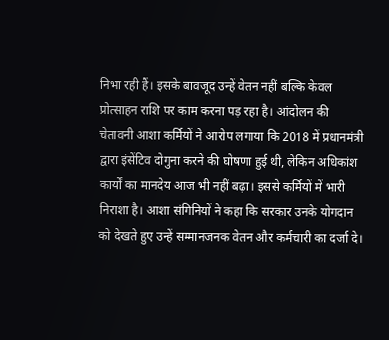निभा रही हैं। इसके बावजूद उन्हें वेतन नहीं बल्कि केवल प्रोत्साहन राशि पर काम करना पड़ रहा है। आंदोलन की चेतावनी आशा कर्मियों ने आरोप लगाया कि 2018 में प्रधानमंत्री द्वारा इंसेंटिव दोगुना करने की घोषणा हुई थी, लेकिन अधिकांश कार्यों का मानदेय आज भी नहीं बढ़ा। इससे कर्मियों में भारी निराशा है। आशा संगिनियों ने कहा कि सरकार उनके योगदान को देखते हुए उन्हें सम्मानजनक वेतन और कर्मचारी का दर्जा दे।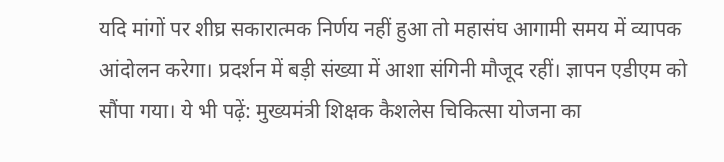यदि मांगों पर शीघ्र सकारात्मक निर्णय नहीं हुआ तो महासंघ आगामी समय में व्यापक आंदोलन करेगा। प्रदर्शन में बड़ी संख्या में आशा संगिनी मौजूद रहीं। ज्ञापन एडीएम को सौंपा गया। ये भी पढ़ें: मुख्यमंत्री शिक्षक कैशलेस चिकित्सा योजना का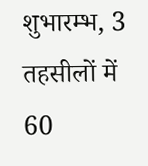शुभारम्भ, 3 तहसीलों में 60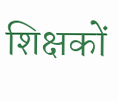शिक्षकों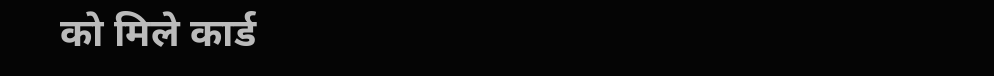को मिले कार्ड